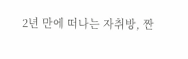2년 만에 떠나는 자취방, 짠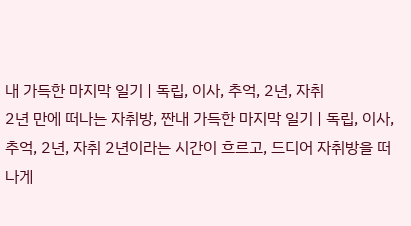내 가득한 마지막 일기 | 독립, 이사, 추억, 2년, 자취
2년 만에 떠나는 자취방, 짠내 가득한 마지막 일기 | 독립, 이사, 추억, 2년, 자취 2년이라는 시간이 흐르고, 드디어 자취방을 떠나게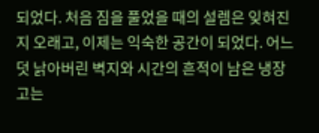되었다. 처음 짐을 풀었을 때의 설렘은 잊혀진 지 오래고, 이제는 익숙한 공간이 되었다. 어느덧 낡아버린 벽지와 시간의 흔적이 남은 냉장고는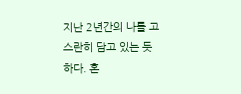지난 2년간의 나를 고스란히 담고 있는 듯하다. 혼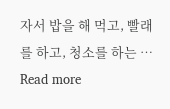자서 밥을 해 먹고, 빨래를 하고, 청소를 하는 … Read more